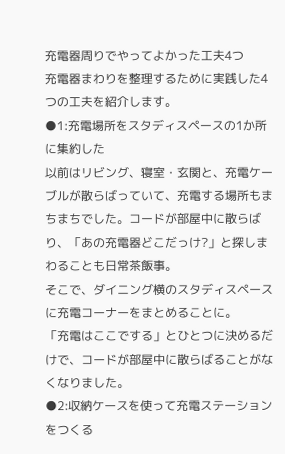充電器周りでやってよかった工夫4つ
充電器まわりを整理するために実践した4つの工夫を紹介します。
●1:充電場所をスタディスペースの1か所に集約した
以前はリビング、寝室・玄関と、充電ケーブルが散らばっていて、充電する場所もまちまちでした。コードが部屋中に散らばり、「あの充電器どこだっけ?」と探しまわることも日常茶飯事。
そこで、ダイニング横のスタディスペースに充電コーナーをまとめることに。
「充電はここでする」とひとつに決めるだけで、コードが部屋中に散らばることがなくなりました。
●2:収納ケースを使って充電ステーションをつくる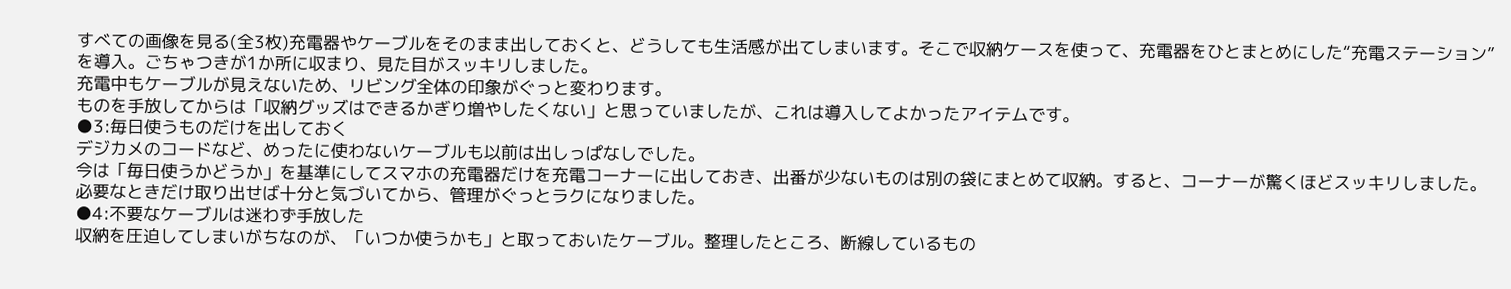すべての画像を見る(全3枚)充電器やケーブルをそのまま出しておくと、どうしても生活感が出てしまいます。そこで収納ケースを使って、充電器をひとまとめにした“充電ステーション”を導入。ごちゃつきが1か所に収まり、見た目がスッキリしました。
充電中もケーブルが見えないため、リビング全体の印象がぐっと変わります。
ものを手放してからは「収納グッズはできるかぎり増やしたくない」と思っていましたが、これは導入してよかったアイテムです。
●3:毎日使うものだけを出しておく
デジカメのコードなど、めったに使わないケーブルも以前は出しっぱなしでした。
今は「毎日使うかどうか」を基準にしてスマホの充電器だけを充電コーナーに出しておき、出番が少ないものは別の袋にまとめて収納。すると、コーナーが驚くほどスッキリしました。必要なときだけ取り出せば十分と気づいてから、管理がぐっとラクになりました。
●4:不要なケーブルは迷わず手放した
収納を圧迫してしまいがちなのが、「いつか使うかも」と取っておいたケーブル。整理したところ、断線しているもの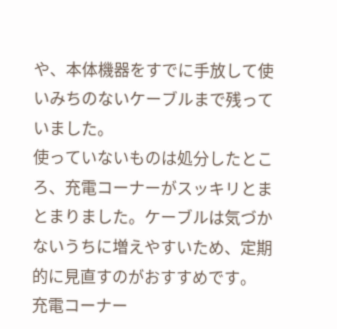や、本体機器をすでに手放して使いみちのないケーブルまで残っていました。
使っていないものは処分したところ、充電コーナーがスッキリとまとまりました。ケーブルは気づかないうちに増えやすいため、定期的に見直すのがおすすめです。
充電コーナー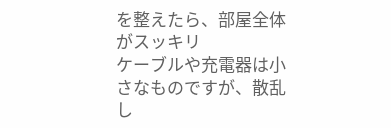を整えたら、部屋全体がスッキリ
ケーブルや充電器は小さなものですが、散乱し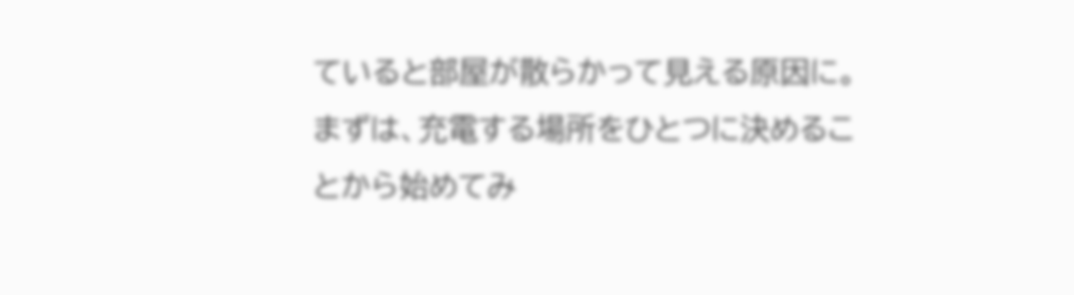ていると部屋が散らかって見える原因に。
まずは、充電する場所をひとつに決めることから始めてみ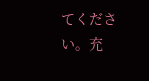てください。充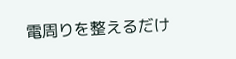電周りを整えるだけ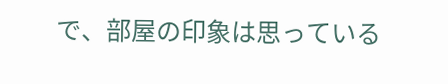で、部屋の印象は思っている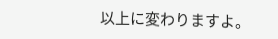以上に変わりますよ。